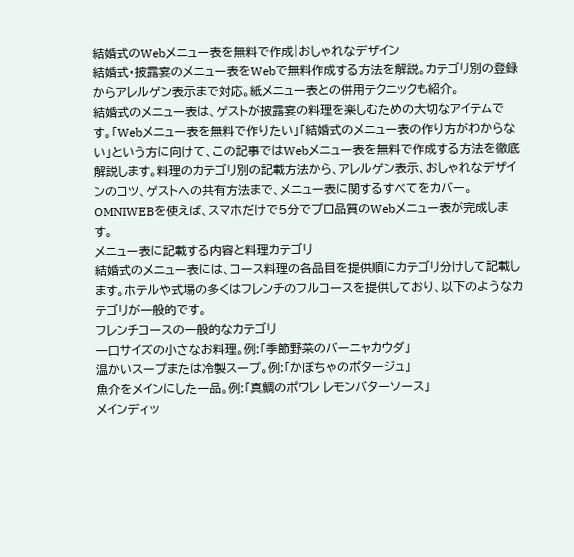結婚式のWebメニュー表を無料で作成|おしゃれなデザイン
結婚式・披露宴のメニュー表をWebで無料作成する方法を解説。カテゴリ別の登録からアレルゲン表示まで対応。紙メニュー表との併用テクニックも紹介。
結婚式のメニュー表は、ゲストが披露宴の料理を楽しむための大切なアイテムです。「Webメニュー表を無料で作りたい」「結婚式のメニュー表の作り方がわからない」という方に向けて、この記事ではWebメニュー表を無料で作成する方法を徹底解説します。料理のカテゴリ別の記載方法から、アレルゲン表示、おしゃれなデザインのコツ、ゲストへの共有方法まで、メニュー表に関するすべてをカバー。OMNIWEBを使えば、スマホだけで5分でプロ品質のWebメニュー表が完成します。
メニュー表に記載する内容と料理カテゴリ
結婚式のメニュー表には、コース料理の各品目を提供順にカテゴリ分けして記載します。ホテルや式場の多くはフレンチのフルコースを提供しており、以下のようなカテゴリが一般的です。
フレンチコースの一般的なカテゴリ
一口サイズの小さなお料理。例:「季節野菜のバーニャカウダ」
温かいスープまたは冷製スープ。例:「かぼちゃのポタージュ」
魚介をメインにした一品。例:「真鯛のポワレ レモンバターソース」
メインディッ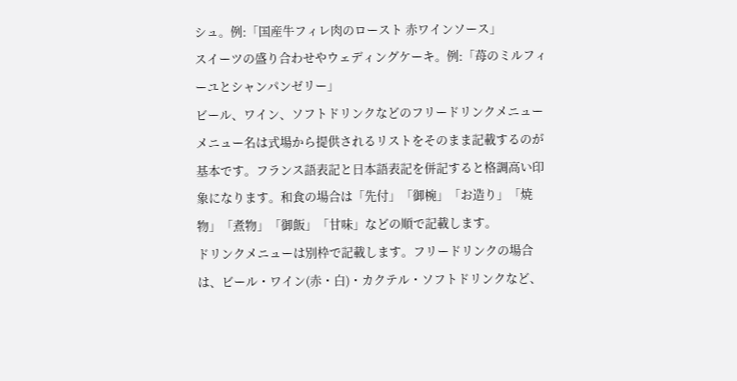シュ。例:「国産牛フィレ肉のロースト 赤ワインソース」
スイーツの盛り合わせやウェディングケーキ。例:「苺のミルフィーユとシャンパンゼリー」
ビール、ワイン、ソフトドリンクなどのフリードリンクメニュー
メニュー名は式場から提供されるリストをそのまま記載するのが基本です。フランス語表記と日本語表記を併記すると格調高い印象になります。和食の場合は「先付」「御椀」「お造り」「焼物」「煮物」「御飯」「甘味」などの順で記載します。
ドリンクメニューは別枠で記載します。フリードリンクの場合は、ビール・ワイン(赤・白)・カクテル・ソフトドリンクなど、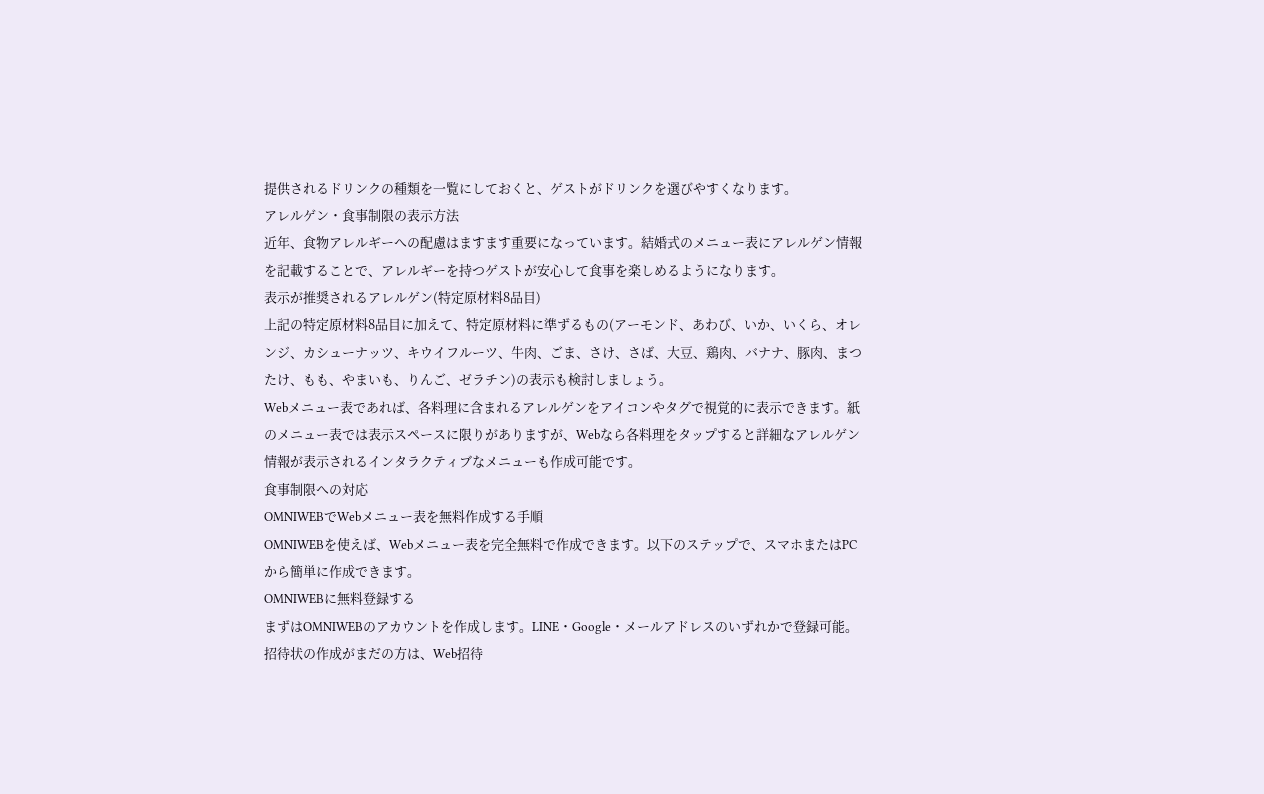提供されるドリンクの種類を一覧にしておくと、ゲストがドリンクを選びやすくなります。
アレルゲン・食事制限の表示方法
近年、食物アレルギーへの配慮はますます重要になっています。結婚式のメニュー表にアレルゲン情報を記載することで、アレルギーを持つゲストが安心して食事を楽しめるようになります。
表示が推奨されるアレルゲン(特定原材料8品目)
上記の特定原材料8品目に加えて、特定原材料に準ずるもの(アーモンド、あわび、いか、いくら、オレンジ、カシューナッツ、キウイフルーツ、牛肉、ごま、さけ、さば、大豆、鶏肉、バナナ、豚肉、まつたけ、もも、やまいも、りんご、ゼラチン)の表示も検討しましょう。
Webメニュー表であれば、各料理に含まれるアレルゲンをアイコンやタグで視覚的に表示できます。紙のメニュー表では表示スペースに限りがありますが、Webなら各料理をタップすると詳細なアレルゲン情報が表示されるインタラクティブなメニューも作成可能です。
食事制限への対応
OMNIWEBでWebメニュー表を無料作成する手順
OMNIWEBを使えば、Webメニュー表を完全無料で作成できます。以下のステップで、スマホまたはPCから簡単に作成できます。
OMNIWEBに無料登録する
まずはOMNIWEBのアカウントを作成します。LINE・Google・メールアドレスのいずれかで登録可能。招待状の作成がまだの方は、Web招待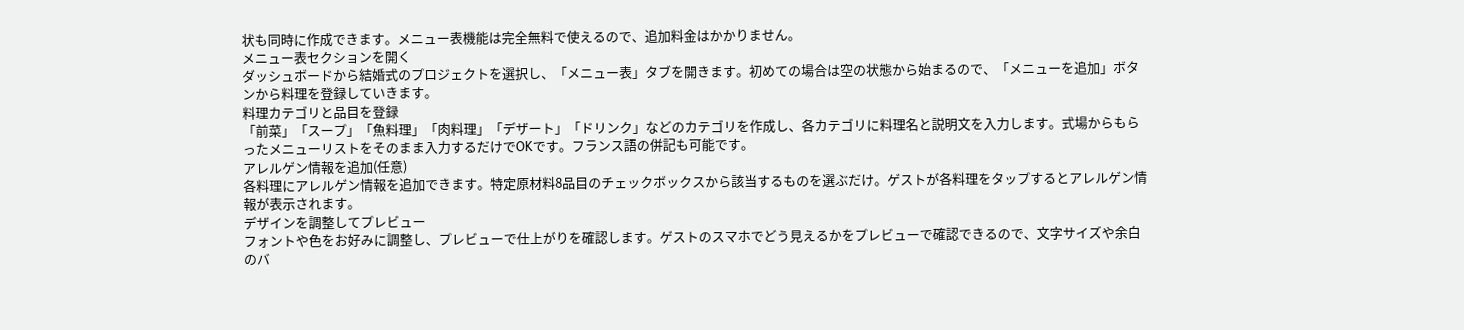状も同時に作成できます。メニュー表機能は完全無料で使えるので、追加料金はかかりません。
メニュー表セクションを開く
ダッシュボードから結婚式のプロジェクトを選択し、「メニュー表」タブを開きます。初めての場合は空の状態から始まるので、「メニューを追加」ボタンから料理を登録していきます。
料理カテゴリと品目を登録
「前菜」「スープ」「魚料理」「肉料理」「デザート」「ドリンク」などのカテゴリを作成し、各カテゴリに料理名と説明文を入力します。式場からもらったメニューリストをそのまま入力するだけでOKです。フランス語の併記も可能です。
アレルゲン情報を追加(任意)
各料理にアレルゲン情報を追加できます。特定原材料8品目のチェックボックスから該当するものを選ぶだけ。ゲストが各料理をタップするとアレルゲン情報が表示されます。
デザインを調整してプレビュー
フォントや色をお好みに調整し、プレビューで仕上がりを確認します。ゲストのスマホでどう見えるかをプレビューで確認できるので、文字サイズや余白のバ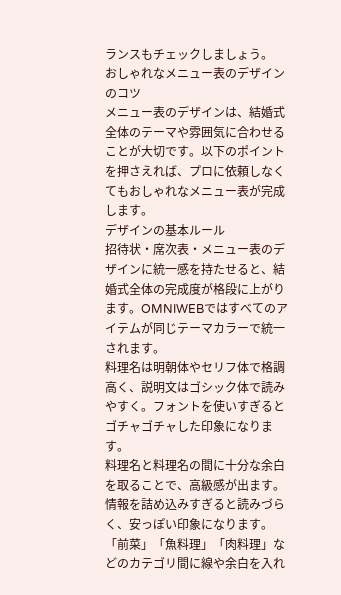ランスもチェックしましょう。
おしゃれなメニュー表のデザインのコツ
メニュー表のデザインは、結婚式全体のテーマや雰囲気に合わせることが大切です。以下のポイントを押さえれば、プロに依頼しなくてもおしゃれなメニュー表が完成します。
デザインの基本ルール
招待状・席次表・メニュー表のデザインに統一感を持たせると、結婚式全体の完成度が格段に上がります。OMNIWEBではすべてのアイテムが同じテーマカラーで統一されます。
料理名は明朝体やセリフ体で格調高く、説明文はゴシック体で読みやすく。フォントを使いすぎるとゴチャゴチャした印象になります。
料理名と料理名の間に十分な余白を取ることで、高級感が出ます。情報を詰め込みすぎると読みづらく、安っぽい印象になります。
「前菜」「魚料理」「肉料理」などのカテゴリ間に線や余白を入れ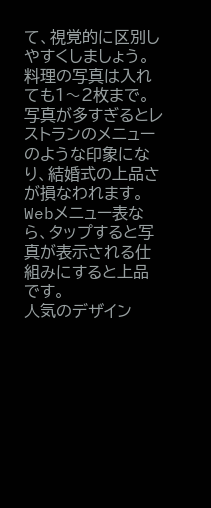て、視覚的に区別しやすくしましょう。
料理の写真は入れても1〜2枚まで。写真が多すぎるとレストランのメニューのような印象になり、結婚式の上品さが損なわれます。Webメニュー表なら、タップすると写真が表示される仕組みにすると上品です。
人気のデザイン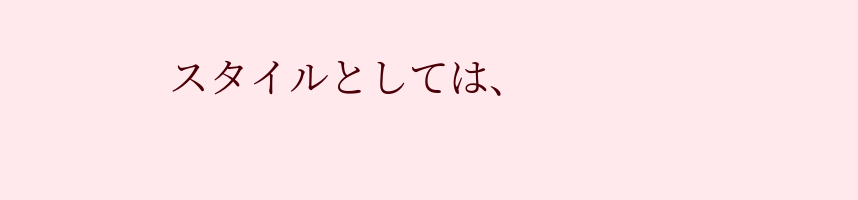スタイルとしては、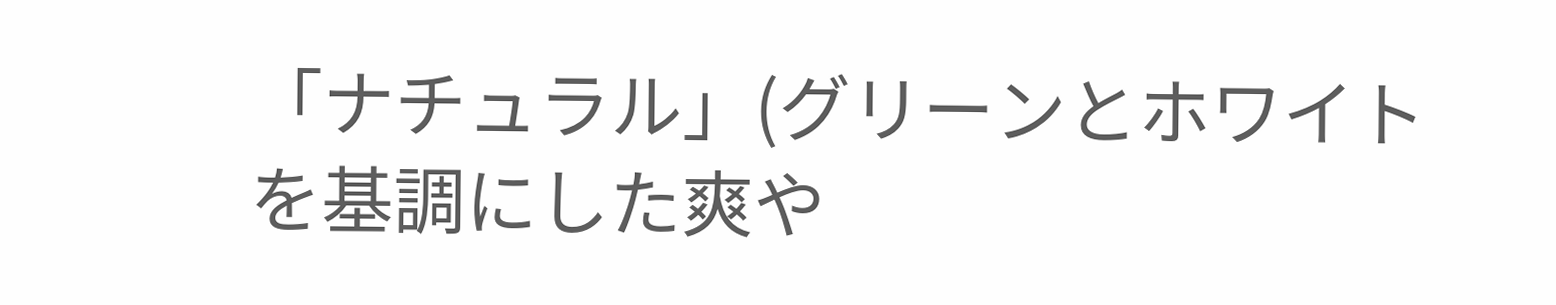「ナチュラル」(グリーンとホワイトを基調にした爽や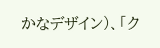かなデザイン)、「ク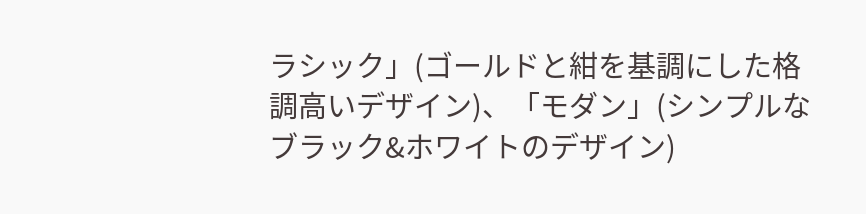ラシック」(ゴールドと紺を基調にした格調高いデザイン)、「モダン」(シンプルなブラック&ホワイトのデザイン)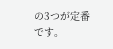の3つが定番です。